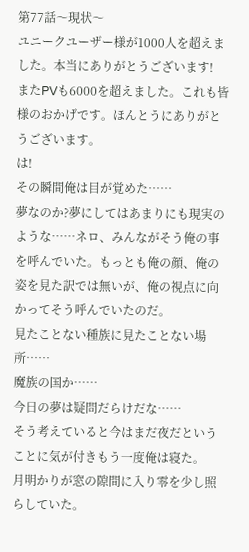第77話〜現状〜
ユニークユーザー様が1000人を超えました。本当にありがとうございます!
またPVも6000を超えました。これも皆様のおかげです。ほんとうにありがとうございます。
は!
その瞬間俺は目が覚めた……
夢なのか?夢にしてはあまりにも現実のような……ネロ、みんながそう俺の事を呼んでいた。もっとも俺の顔、俺の姿を見た訳では無いが、俺の視点に向かってそう呼んでいたのだ。
見たことない種族に見たことない場所……
魔族の国か……
今日の夢は疑問だらけだな……
そう考えていると今はまだ夜だということに気が付きもう一度俺は寝た。
月明かりが窓の隙間に入り零を少し照らしていた。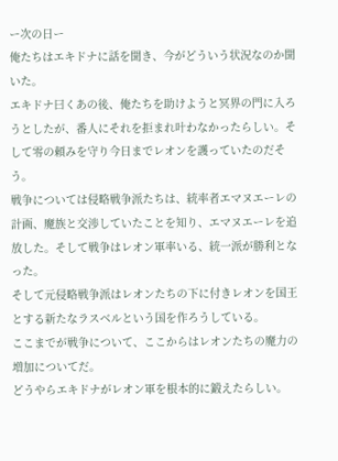ー次の日ー
俺たちはエキドナに話を聞き、今がどういう状況なのか聞いた。
エキドナ曰くあの後、俺たちを助けようと冥界の門に入ろうとしたが、番人にそれを拒まれ叶わなかったらしい。そして零の頼みを守り今日までレオンを護っていたのだそう。
戦争については侵略戦争派たちは、統率者エマヌエーレの計画、魔族と交渉していたことを知り、エマヌエーレを追放した。そして戦争はレオン軍率いる、統一派が勝利となった。
そして元侵略戦争派はレオンたちの下に付きレオンを国王とする新たなラスベルという国を作ろうしている。
ここまでが戦争について、ここからはレオンたちの魔力の増加についてだ。
どうやらエキドナがレオン軍を根本的に鍛えたらしい。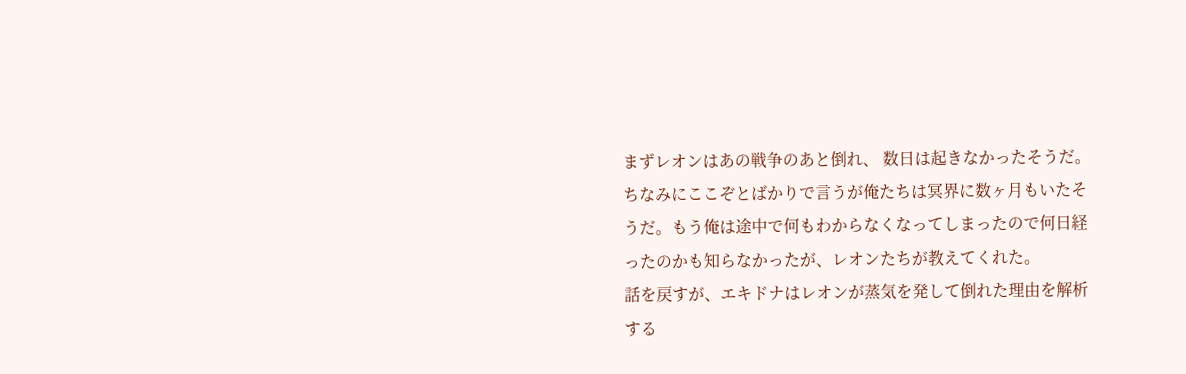まずレオンはあの戦争のあと倒れ、 数日は起きなかったそうだ。
ちなみにここぞとばかりで言うが俺たちは冥界に数ヶ月もいたそうだ。もう俺は途中で何もわからなくなってしまったので何日経ったのかも知らなかったが、レオンたちが教えてくれた。
話を戻すが、エキドナはレオンが蒸気を発して倒れた理由を解析する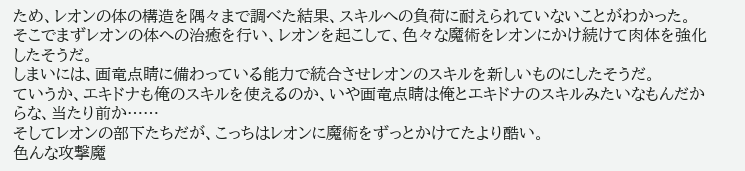ため、レオンの体の構造を隅々まで調べた結果、スキルへの負荷に耐えられていないことがわかった。
そこでまずレオンの体への治癒を行い、レオンを起こして、色々な魔術をレオンにかけ続けて肉体を強化したそうだ。
しまいには、画竜点睛に備わっている能力で統合させレオンのスキルを新しいものにしたそうだ。
ていうか、エキドナも俺のスキルを使えるのか、いや画竜点睛は俺とエキドナのスキルみたいなもんだからな、当たり前か……
そしてレオンの部下たちだが、こっちはレオンに魔術をずっとかけてたより酷い。
色んな攻撃魔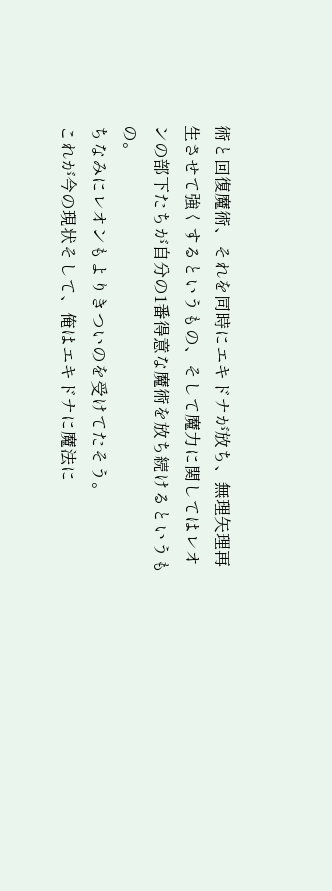術と回復魔術、それを同時にエキドナが放ち、無理矢理再生させて強くするというもの、そして魔力に関してはレオンの部下たちが自分の1番得意な魔術を放ち続けるというもの。
ちなみにレオンもよりきついのを受けてたそう。
これが今の現状そして、俺はエキドナに魔法に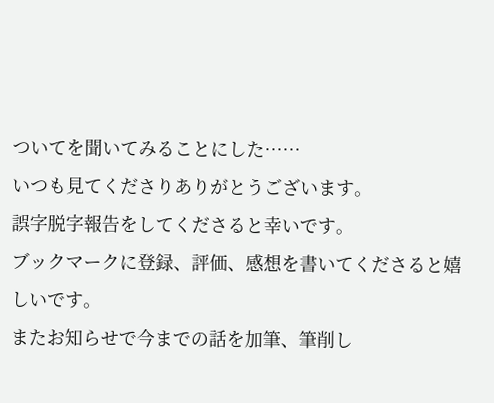ついてを聞いてみることにした……
いつも見てくださりありがとうございます。
誤字脱字報告をしてくださると幸いです。
ブックマークに登録、評価、感想を書いてくださると嬉しいです。
またお知らせで今までの話を加筆、筆削し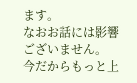ます。
なおお話には影響ございません。
今だからもっと上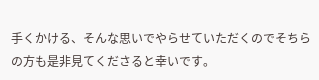手くかける、そんな思いでやらせていただくのでそちらの方も是非見てくださると幸いです。